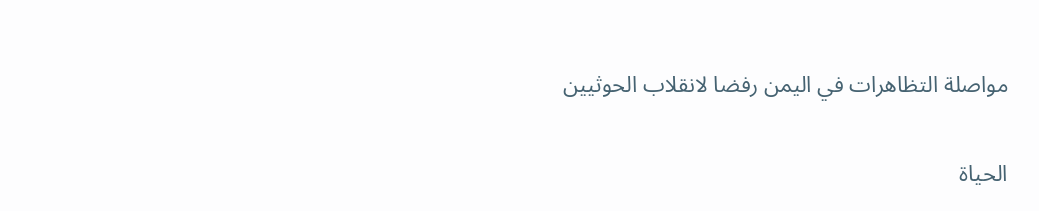مواصلة التظاهرات في اليمن رفضا لانقلاب الحوثيين

الحياة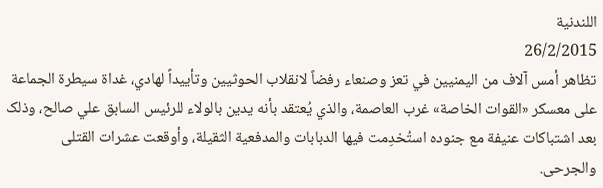اللندنية
26/2/2015
تظاهر أمس آلاف من اليمنيين في تعز وصنعاء رفضاً لانقلاب الحوثيين وتأييداً لهادي، غداة سيطرة الجماعة علی معسکر «القوات الخاصة» غرب العاصمة، والذي يُعتقد بأنه يدين بالولاء للرئيس السابق علي صالح، وذلک بعد اشتباکات عنيفة مع جنوده استُخدِمت فيها الدبابات والمدفعية الثقيلة، وأوقعت عشرات القتلی والجرحی.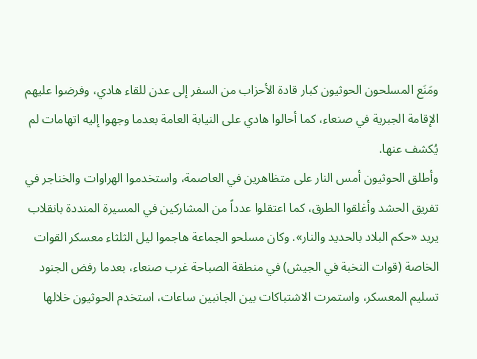ومَنَع المسلحون الحوثيون کبار قادة الأحزاب من السفر إلی عدن للقاء هادي، وفرضوا عليهم الإقامة الجبرية في صنعاء، کما أحالوا هادي علی النيابة العامة بعدما وجهوا إليه اتهامات لم يُکشف عنها.
وأطلق الحوثيون أمس النار علی متظاهرين في العاصمة، واستخدموا الهراوات والخناجر في تفريق الحشد وأغلقوا الطرق، کما اعتقلوا عدداً من المشارکين في المسيرة المنددة بانقلاب يريد «حکم البلاد بالحديد والنار». وکان مسلحو الجماعة هاجموا ليل الثلثاء معسکر القوات الخاصة (قوات النخبة في الجيش) في منطقة الصباحة غرب صنعاء، بعدما رفض الجنود تسليم المعسکر، واستمرت الاشتباکات بين الجانبين ساعات، استخدم الحوثيون خلالها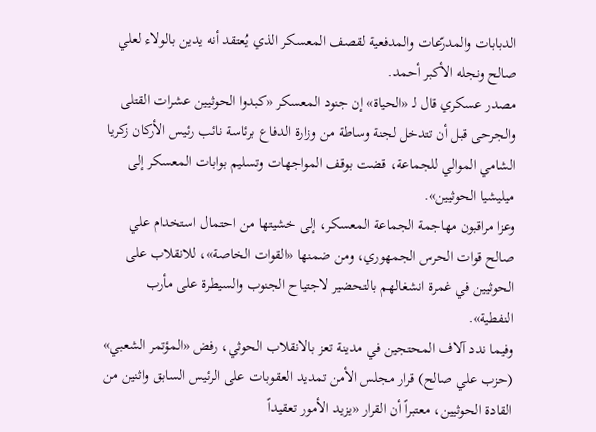الدبابات والمدرّعات والمدفعية لقصف المعسکر الذي يُعتقد أنه يدين بالولاء لعلي صالح ونجله الأکبر أحمد.
مصدر عسکري قال لـ «الحياة» إن جنود المعسکر «کبدوا الحوثيين عشرات القتلی والجرحی قبل أن تتدخل لجنة وساطة من وزارة الدفاع برئاسة نائب رئيس الأرکان زکريا الشامي الموالي للجماعة، قضت بوقف المواجهات وتسليم بوابات المعسکر إلی ميليشيا الحوثيين».
وعزا مراقبون مهاجمة الجماعة المعسکر، إلی خشيتها من احتمال استخدام علي صالح قوات الحرس الجمهوري، ومن ضمنها «القوات الخاصة»، للانقلاب علی الحوثيين في غمرة انشغالهم بالتحضير لاجتياح الجنوب والسيطرة علی مأرب النفطية».
وفيما ندد آلاف المحتجين في مدينة تعز بالانقلاب الحوثي، رفض «المؤتمر الشعبي» (حزب علي صالح) قرار مجلس الأمن تمديد العقوبات علی الرئيس السابق واثنين من القادة الحوثيين، معتبراً أن القرار «يزيد الأمور تعقيداً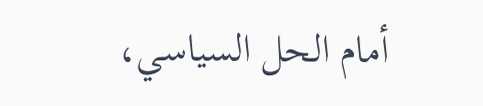أمام الحل السياسي،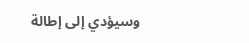وسيؤدي إلی إطالة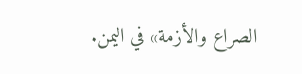الصراع والأزمة» في اليمن.